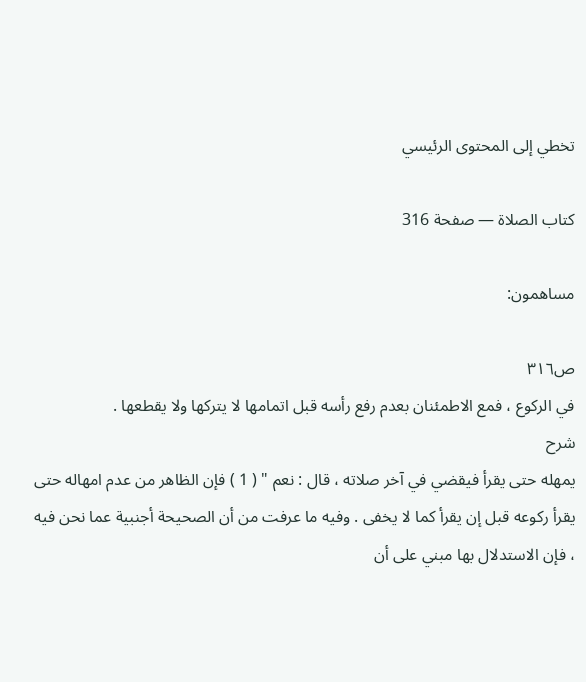تخطي إلى المحتوى الرئيسي

كتاب الصلاة — صفحة 316

مساهمون:

ص٣١٦
في الركوع ، فمع الاطمئنان بعدم رفع رأسه قبل اتمامها لا يتركها ولا يقطعها .
شرح
يمهله حتى يقرأ فيقضي في آخر صلاته ، قال : نعم " ( 1 ) فإن الظاهر من عدم امهاله حتى يقرأ ركوعه قبل إن يقرأ كما لا يخفى . وفيه ما عرفت من أن الصحيحة أجنبية عما نحن فيه ، فإن الاستدلال بها مبني على أن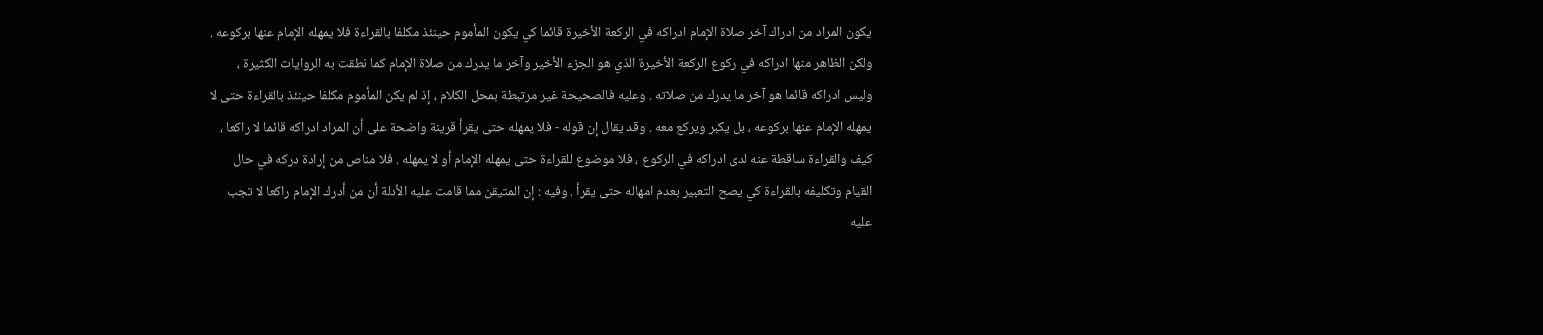يكون المراد من ادراك آخر صلاة الإمام ادراكه في الركعة الأخيرة قائما كي يكون المأموم حينئذ مكلفا بالقراءة فلا يمهله الإمام عنها بركوعه . ولكن الظاهر منها ادراكه في ركوع الركعة الأخيرة الذي هو الجزء الأخير وآخر ما يدرك من صلاة الإمام كما نطقت به الروايات الكثيرة ، وليس ادراكه قائما هو آخر ما يدرك من صلاته . وعليه فالصحيحة غير مرتبطة بمحل الكلام ، إذ لم يكن المأموم مكلفا حينئذ بالقراءة حتى لا يمهله الإمام عنها بركوعه ، بل يكبر ويركع معه . وقد يقال إن قوله - فلا يمهله حتى يقرأ قرينة واضحة على أن المراد ادراكه قائما لا راكعا ، كيف والقراءة ساقطة عنه لدى ادراكه في الركوع ، فلا موضوع للقراءة حتى يمهله الإمام أو لا يمهله . فلا مناص من إرادة دركه في حال القيام وتكليفه بالقراءة كي يصح التعبير بعدم امهاله حتى يقرأ . وفيه : إن المتيقن مما قامت عليه الأدلة أن من أدرك الإمام راكعا لا تجب عليه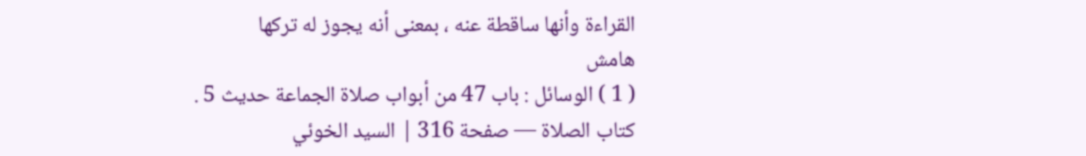القراءة وأنها ساقطة عنه ، بمعنى أنه يجوز له تركها
هامش
( 1 ) الوسائل : باب 47 من أبواب صلاة الجماعة حديث 5 .
كتاب الصلاة — صفحة 316 | السيد الخوئي